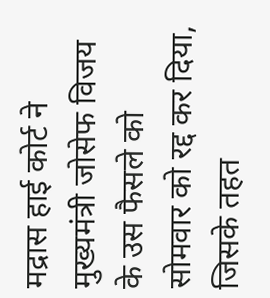मद्रास हाई कोर्ट ने मुख्यमंत्री जोसेफ विजय के उस फैसले को सोमवार को रद्द कर दिया, जिसके तहत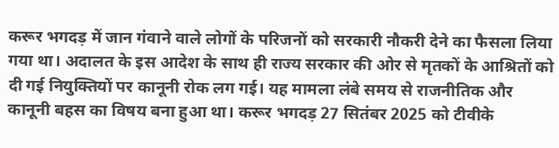करूर भगदड़ में जान गंवाने वाले लोगों के परिजनों को सरकारी नौकरी देने का फैसला लिया गया था। अदालत के इस आदेश के साथ ही राज्य सरकार की ओर से मृतकों के आश्रितों को दी गई नियुक्तियों पर कानूनी रोक लग गई। यह मामला लंबे समय से राजनीतिक और कानूनी बहस का विषय बना हुआ था। करूर भगदड़ 27 सितंबर 2025 को टीवीके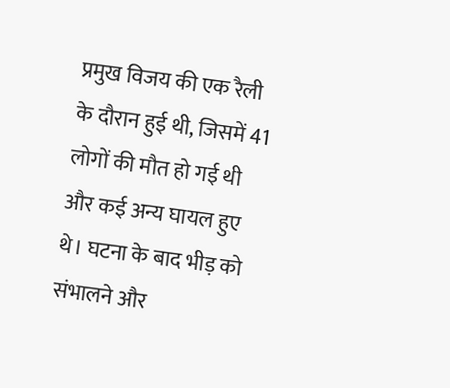प्रमुख विजय की एक रैली के दौरान हुई थी, जिसमें 41 लोगों की मौत हो गई थी और कई अन्य घायल हुए थे। घटना के बाद भीड़ को संभालने और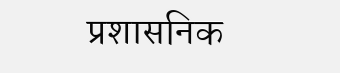प्रशासनिक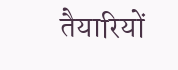तैयारियों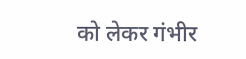को लेकर गंभीर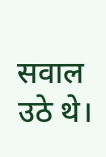सवाल उठे थे।